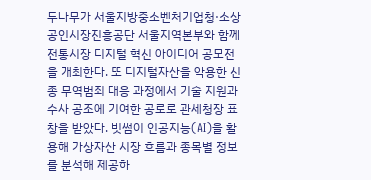두나무가 서울지방중소벤처기업청·소상공인시장진흥공단 서울지역본부와 함께 전통시장 디지털 혁신 아이디어 공모전을 개최한다. 또 디지털자산을 악용한 신종 무역범죄 대응 과정에서 기술 지원과 수사 공조에 기여한 공로로 관세청장 표창을 받았다. 빗썸이 인공지능(AI)을 활용해 가상자산 시장 흐름과 종목별 정보를 분석해 제공하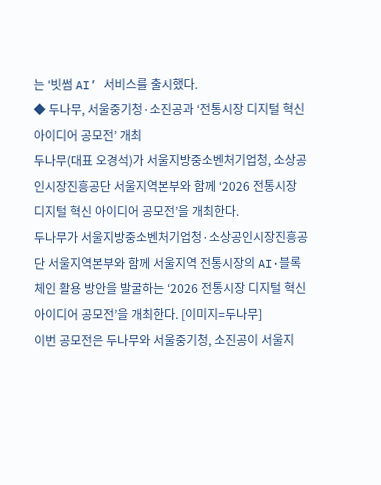는 ‘빗썸 AI’ 서비스를 출시했다.
◆ 두나무, 서울중기청·소진공과 ‘전통시장 디지털 혁신 아이디어 공모전’ 개최
두나무(대표 오경석)가 서울지방중소벤처기업청, 소상공인시장진흥공단 서울지역본부와 함께 ‘2026 전통시장 디지털 혁신 아이디어 공모전’을 개최한다.
두나무가 서울지방중소벤처기업청·소상공인시장진흥공단 서울지역본부와 함께 서울지역 전통시장의 AI·블록체인 활용 방안을 발굴하는 ‘2026 전통시장 디지털 혁신 아이디어 공모전’을 개최한다. [이미지=두나무]
이번 공모전은 두나무와 서울중기청, 소진공이 서울지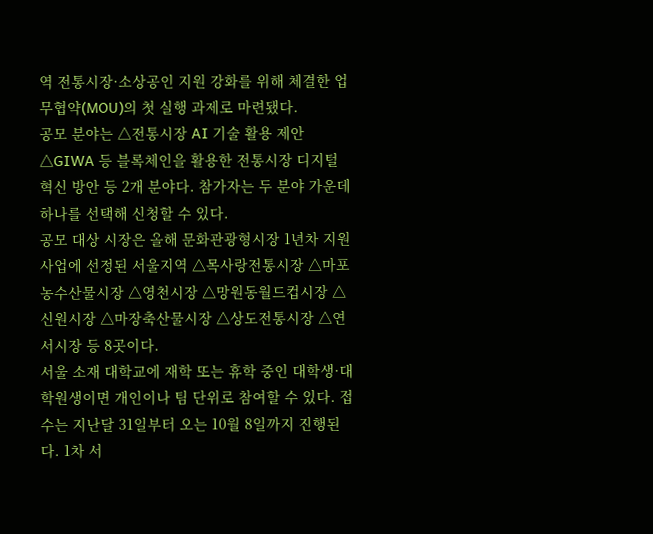역 전통시장·소상공인 지원 강화를 위해 체결한 업무협약(MOU)의 첫 실행 과제로 마련됐다.
공모 분야는 △전통시장 AI 기술 활용 제안 △GIWA 등 블록체인을 활용한 전통시장 디지털 혁신 방안 등 2개 분야다. 참가자는 두 분야 가운데 하나를 선택해 신청할 수 있다.
공모 대상 시장은 올해 문화관광형시장 1년차 지원사업에 선정된 서울지역 △목사랑전통시장 △마포농수산물시장 △영천시장 △망원동월드컵시장 △신원시장 △마장축산물시장 △상도전통시장 △연서시장 등 8곳이다.
서울 소재 대학교에 재학 또는 휴학 중인 대학생·대학원생이면 개인이나 팀 단위로 참여할 수 있다. 접수는 지난달 31일부터 오는 10월 8일까지 진행된다. 1차 서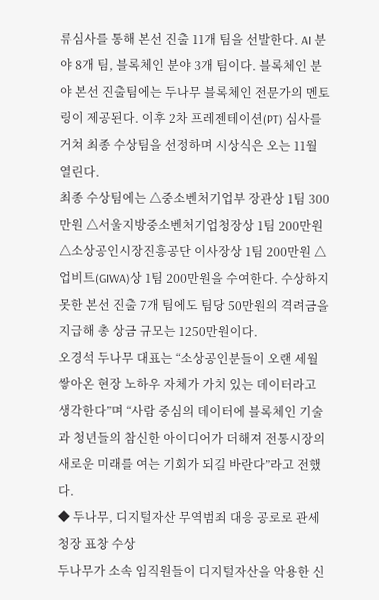류심사를 통해 본선 진출 11개 팀을 선발한다. AI 분야 8개 팀, 블록체인 분야 3개 팀이다. 블록체인 분야 본선 진출팀에는 두나무 블록체인 전문가의 멘토링이 제공된다. 이후 2차 프레젠테이션(PT) 심사를 거쳐 최종 수상팀을 선정하며 시상식은 오는 11월 열린다.
최종 수상팀에는 △중소벤처기업부 장관상 1팀 300만원 △서울지방중소벤처기업청장상 1팀 200만원 △소상공인시장진흥공단 이사장상 1팀 200만원 △업비트(GIWA)상 1팀 200만원을 수여한다. 수상하지 못한 본선 진출 7개 팀에도 팀당 50만원의 격려금을 지급해 총 상금 규모는 1250만원이다.
오경석 두나무 대표는 “소상공인분들이 오랜 세월 쌓아온 현장 노하우 자체가 가치 있는 데이터라고 생각한다”며 “사람 중심의 데이터에 블록체인 기술과 청년들의 참신한 아이디어가 더해져 전통시장의 새로운 미래를 여는 기회가 되길 바란다”라고 전했다.
◆ 두나무, 디지털자산 무역범죄 대응 공로로 관세청장 표창 수상
두나무가 소속 임직원들이 디지털자산을 악용한 신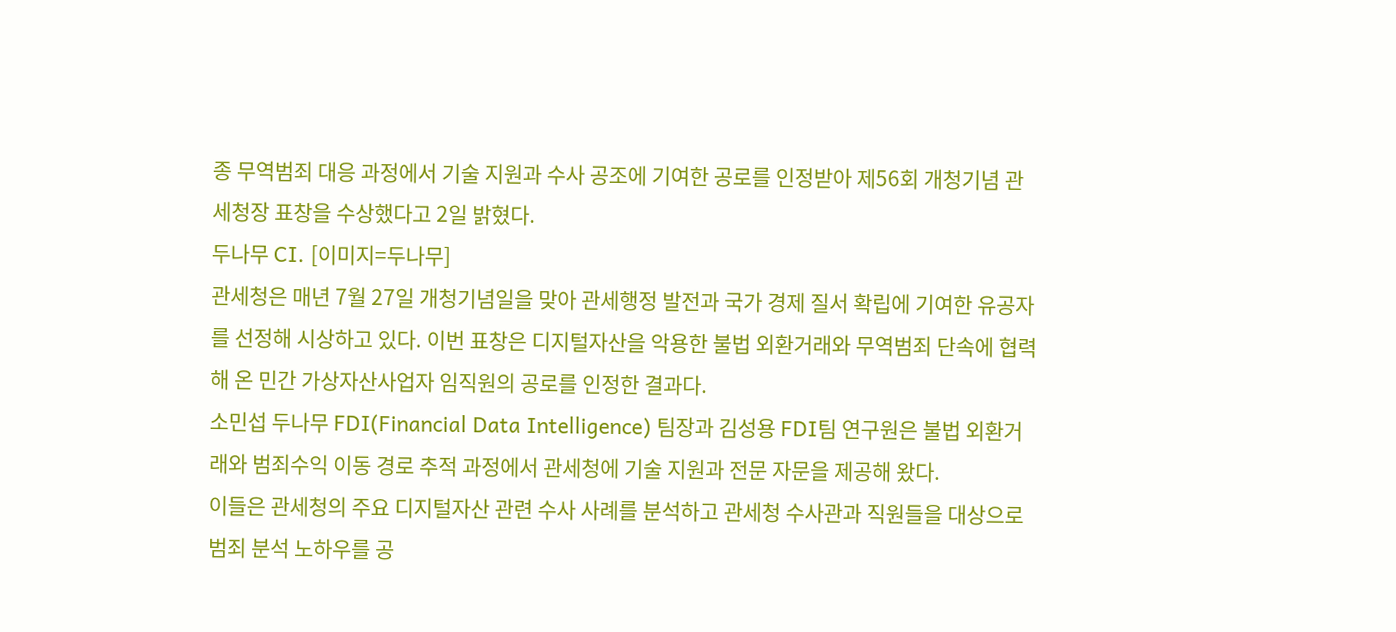종 무역범죄 대응 과정에서 기술 지원과 수사 공조에 기여한 공로를 인정받아 제56회 개청기념 관세청장 표창을 수상했다고 2일 밝혔다.
두나무 CI. [이미지=두나무]
관세청은 매년 7월 27일 개청기념일을 맞아 관세행정 발전과 국가 경제 질서 확립에 기여한 유공자를 선정해 시상하고 있다. 이번 표창은 디지털자산을 악용한 불법 외환거래와 무역범죄 단속에 협력해 온 민간 가상자산사업자 임직원의 공로를 인정한 결과다.
소민섭 두나무 FDI(Financial Data Intelligence) 팀장과 김성용 FDI팀 연구원은 불법 외환거래와 범죄수익 이동 경로 추적 과정에서 관세청에 기술 지원과 전문 자문을 제공해 왔다.
이들은 관세청의 주요 디지털자산 관련 수사 사례를 분석하고 관세청 수사관과 직원들을 대상으로 범죄 분석 노하우를 공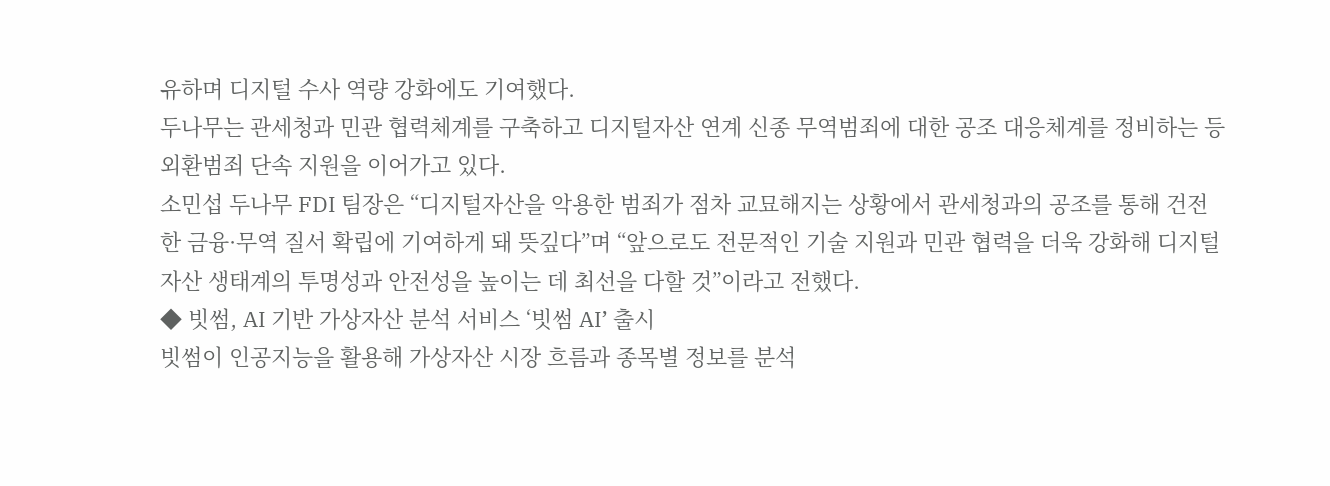유하며 디지털 수사 역량 강화에도 기여했다.
두나무는 관세청과 민관 협력체계를 구축하고 디지털자산 연계 신종 무역범죄에 대한 공조 대응체계를 정비하는 등 외환범죄 단속 지원을 이어가고 있다.
소민섭 두나무 FDI 팀장은 “디지털자산을 악용한 범죄가 점차 교묘해지는 상황에서 관세청과의 공조를 통해 건전한 금융·무역 질서 확립에 기여하게 돼 뜻깊다”며 “앞으로도 전문적인 기술 지원과 민관 협력을 더욱 강화해 디지털자산 생태계의 투명성과 안전성을 높이는 데 최선을 다할 것”이라고 전했다.
◆ 빗썸, AI 기반 가상자산 분석 서비스 ‘빗썸 AI’ 출시
빗썸이 인공지능을 활용해 가상자산 시장 흐름과 종목별 정보를 분석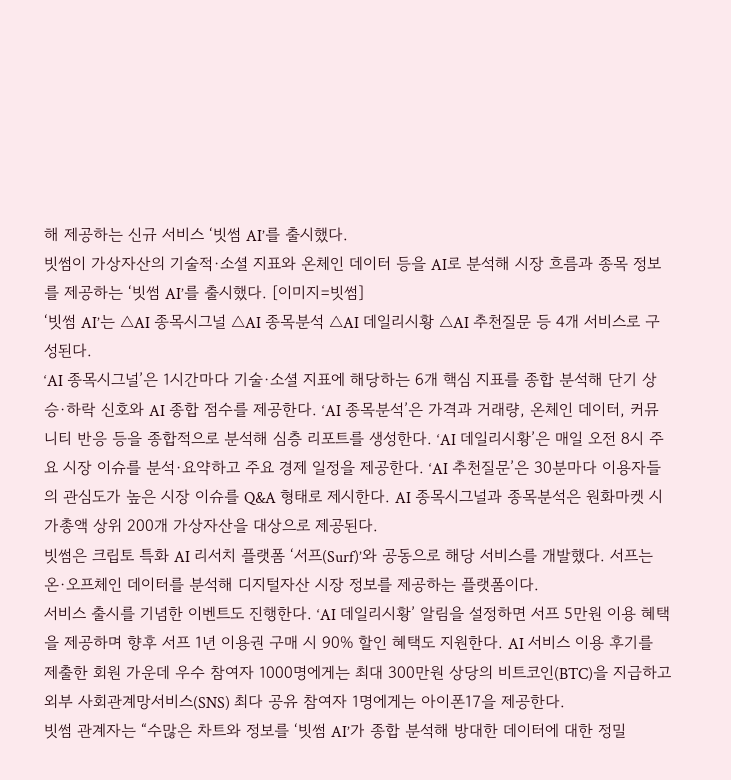해 제공하는 신규 서비스 ‘빗썸 AI’를 출시했다.
빗썸이 가상자산의 기술적·소셜 지표와 온체인 데이터 등을 AI로 분석해 시장 흐름과 종목 정보를 제공하는 ‘빗썸 AI’를 출시했다. [이미지=빗썸]
‘빗썸 AI’는 △AI 종목시그널 △AI 종목분석 △AI 데일리시황 △AI 추천질문 등 4개 서비스로 구성된다.
‘AI 종목시그널’은 1시간마다 기술·소셜 지표에 해당하는 6개 핵심 지표를 종합 분석해 단기 상승·하락 신호와 AI 종합 점수를 제공한다. ‘AI 종목분석’은 가격과 거래량, 온체인 데이터, 커뮤니티 반응 등을 종합적으로 분석해 심층 리포트를 생성한다. ‘AI 데일리시황’은 매일 오전 8시 주요 시장 이슈를 분석·요약하고 주요 경제 일정을 제공한다. ‘AI 추천질문’은 30분마다 이용자들의 관심도가 높은 시장 이슈를 Q&A 형태로 제시한다. AI 종목시그널과 종목분석은 원화마켓 시가총액 상위 200개 가상자산을 대상으로 제공된다.
빗썸은 크립토 특화 AI 리서치 플랫폼 ‘서프(Surf)’와 공동으로 해당 서비스를 개발했다. 서프는 온·오프체인 데이터를 분석해 디지털자산 시장 정보를 제공하는 플랫폼이다.
서비스 출시를 기념한 이벤트도 진행한다. ‘AI 데일리시황’ 알림을 설정하면 서프 5만원 이용 혜택을 제공하며 향후 서프 1년 이용권 구매 시 90% 할인 혜택도 지원한다. AI 서비스 이용 후기를 제출한 회원 가운데 우수 참여자 1000명에게는 최대 300만원 상당의 비트코인(BTC)을 지급하고 외부 사회관계망서비스(SNS) 최다 공유 참여자 1명에게는 아이폰17을 제공한다.
빗썸 관계자는 “수많은 차트와 정보를 ‘빗썸 AI’가 종합 분석해 방대한 데이터에 대한 정밀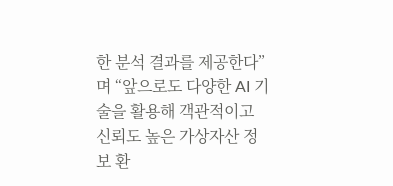한 분석 결과를 제공한다”며 “앞으로도 다양한 AI 기술을 활용해 객관적이고 신뢰도 높은 가상자산 정보 환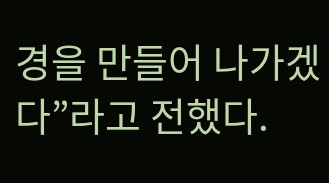경을 만들어 나가겠다”라고 전했다.